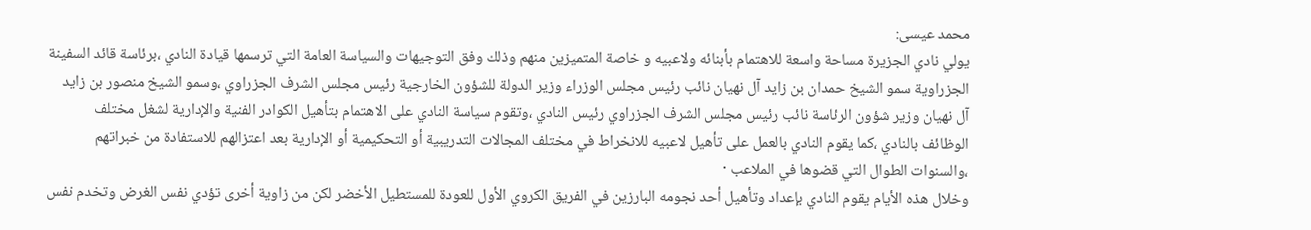محمد عيسى:
يولي نادي الجزيرة مساحة واسعة للاهتمام بأبنائه ولاعبيه و خاصة المتميزين منهم وذلك وفق التوجيهات والسياسة العامة التي ترسمها قيادة النادي ،برئاسة قائد السفينة الجزراوية سمو الشيخ حمدان بن زايد آل نهيان نائب رئيس مجلس الوزراء وزير الدولة للشؤون الخارجية رئيس مجلس الشرف الجزراوي ،وسمو الشيخ منصور بن زايد آل نهيان وزير شؤون الرئاسة نائب رئيس مجلس الشرف الجزراوي رئيس النادي ،وتقوم سياسة النادي على الاهتمام بتأهيل الكوادر الفنية والإدارية لشغل مختلف الوظائف بالنادي ،كما يقوم النادي بالعمل على تأهيل لاعبيه للانخراط في مختلف المجالات التدريبية أو التحكيمية أو الإدارية بعد اعتزالهم للاستفادة من خبراتهم ،والسنوات الطوال التي قضوها في الملاعب ·
وخلال هذه الأيام يقوم النادي بإعداد وتأهيل أحد نجومه البارزين في الفريق الكروي الأول للعودة للمستطيل الأخضر لكن من زاوية أخرى تؤدي نفس الغرض وتخدم نفس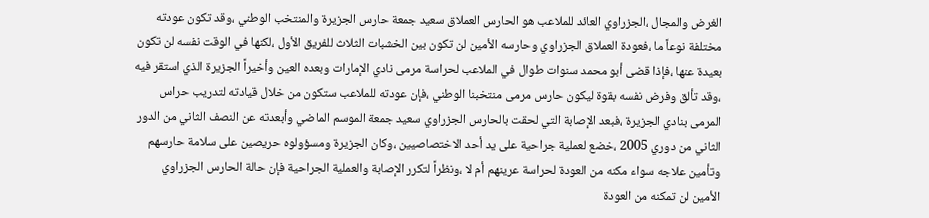الغرض والمجال ،الجزراوي العائد للملاعب هو الحارس العملاق سعيد جمعة حارس الجزيرة والمنتخب الوطني ،وقد تكون عودته مختلفة نوعاً ما ،فعودة العملاق الجزراوي وحارسه الأمين لن تكون بين الخشبات الثلاث للفريق الأول ،لكنها في الوقت نفسه لن تكون بعيدة عنها ،فإذا قضى أبو محمد سنوات طوال في الملاعب لحراسة مرمى نادي الإمارات وبعده العين وأخيراً الجزيرة الذي استقر فيه ،وقد تألق وفرض نفسه بقوة ليكون حارس مرمى منتخبنا الوطني ،فإن عودته للملاعب ستكون من خلال قيادته لتدريب حراس المرمى بنادي الجزيرة ،فبعد الإصابة التي لحقت بالحارس الجزراوي سعيد جمعة الموسم الماضي وأبعدته عن النصف الثاني من الدور الثاني من دوري 2005 ،خضع لعملية جراحية على يد أحد الاختصاصيين ،وكان الجزيرة ومسؤولوه حريصين على سلامة حارسهم وتأمين علاجه سواء مكنه من العودة لحراسة عرينهم أم لا ،ونظراً لتكرر الإصابة والعملية الجراحية فإن حالة الحارس الجزراوي الأمين لن تمكنه من العودة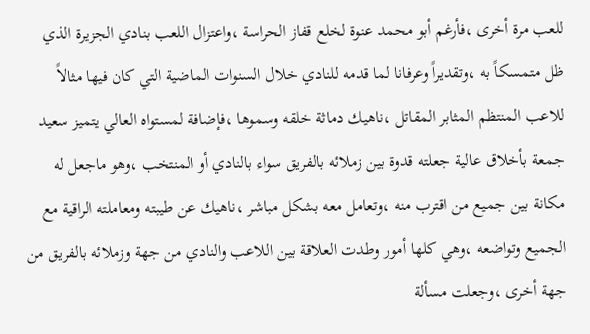للعب مرة أخرى ،فأرغم أبو محمد عنوة لخلع قفاز الحراسة ،واعتزال اللعب بنادي الجزيرة الذي ظل متمسكاً به ،وتقديراً وعرفانا لما قدمه للنادي خلال السنوات الماضية التي كان فيها مثالاً للاعب المنتظم المثابر المقاتل ،ناهيك دماثة خلقه وسموها ،فإضافة لمستواه العالي يتميز سعيد جمعة بأخلاق عالية جعلته قدوة بين زملائه بالفريق سواء بالنادي أو المنتخب ،وهو ماجعل له مكانة بين جميع من اقترب منه ،وتعامل معه بشكل مباشر ،ناهيك عن طيبته ومعاملته الراقية مع الجميع وتواضعه ،وهي كلها أمور وطدت العلاقة بين اللاعب والنادي من جهة وزملائه بالفريق من جهة أخرى ،وجعلت مسألة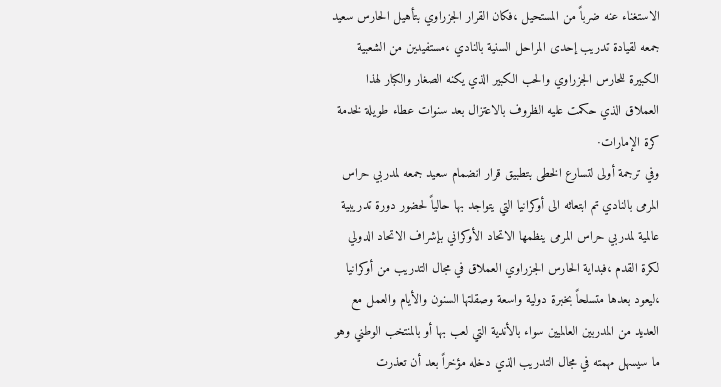الاستغناء عنه ضرباً من المستحيل ،فكان القرار الجزراوي بتأهيل الحارس سعيد جمعه لقيادة تدريب إحدى المراحل السنية بالنادي ،مستفيدين من الشعبية الكبيرة للحارس الجزراوي والحب الكبير الذي يكنه الصغار والكبار لهذا العملاق الذي حكمت عليه الظروف بالاعتزال بعد سنوات عطاء طويلة لخدمة كرة الإمارات·
وفي ترجمة أولى لتسارع الخطى بتطبيق قرار انضمام سعيد جمعه لمدربي حراس المرمى بالنادي تم ابتعاثه الى أوكرانيا التي يتواجد بها حالياً لحضور دورة تدريبية عالمية لمدربي حراس المرمى ينظمها الاتحاد الأوكراني بإشراف الاتحاد الدولي لكرة القدم ،فبداية الحارس الجزراوي العملاق في مجال التدريب من أوكرانيا ،ليعود بعدها متسلحاً بخبرة دولية واسعة وصقلتها السنون والأيام والعمل مع العديد من المدربين العالميين سواء بالأندية التي لعب بها أو بالمنتخب الوطني وهو ما سيسهل مهمته في مجال التدريب الذي دخله مؤخراً بعد أن تعذرت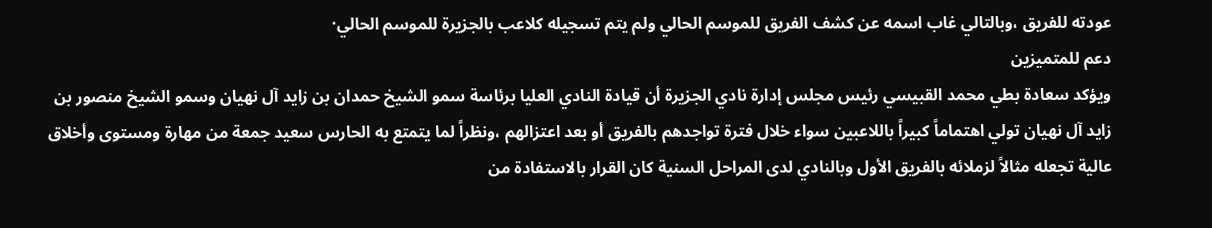عودته للفريق ،وبالتالي غاب اسمه عن كشف الفريق للموسم الحالي ولم يتم تسجيله كلاعب بالجزيرة للموسم الحالي·
دعم للمتميزين
ويؤكد سعادة بطي محمد القبيسي رئيس مجلس إدارة نادي الجزيرة أن قيادة النادي العليا برئاسة سمو الشيخ حمدان بن زايد آل نهيان وسمو الشيخ منصور بن زايد آل نهيان تولي اهتماماً كبيراً باللاعبين سواء خلال فترة تواجدهم بالفريق أو بعد اعتزالهم ،ونظراً لما يتمتع به الحارس سعيد جمعة من مهارة ومستوى وأخلاق عالية تجعله مثالاً لزملائه بالفريق الأول وبالنادي لدى المراحل السنية كان القرار بالاستفادة من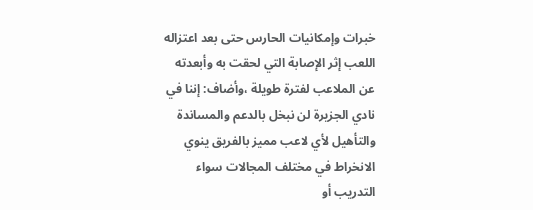خبرات وإمكانيات الحارس حتى بعد اعتزاله اللعب إثر الإصابة التي لحقت به وأبعدته عن الملاعب لفترة طويلة ،وأضاف: إننا في نادي الجزيرة لن نبخل بالدعم والمساندة والتأهيل لأي لاعب مميز بالفريق ينوي الانخراط في مختلف المجالات سواء التدريب أو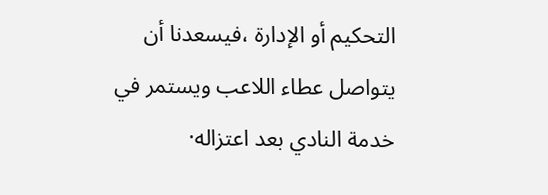التحكيم أو الإدارة ،فيسعدنا أن يتواصل عطاء اللاعب ويستمر في خدمة النادي بعد اعتزاله·